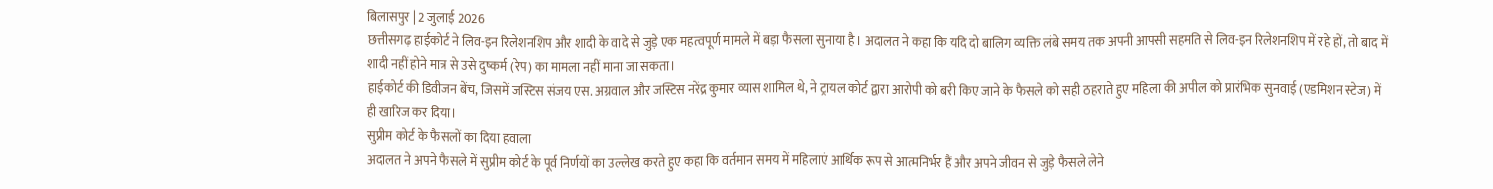बिलासपुर | 2 जुलाई 2026
छत्तीसगढ़ हाईकोर्ट ने लिव-इन रिलेशनशिप और शादी के वादे से जुड़े एक महत्वपूर्ण मामले में बड़ा फैसला सुनाया है। अदालत ने कहा कि यदि दो बालिग व्यक्ति लंबे समय तक अपनी आपसी सहमति से लिव-इन रिलेशनशिप में रहे हों, तो बाद में शादी नहीं होने मात्र से उसे दुष्कर्म (रेप) का मामला नहीं माना जा सकता।
हाईकोर्ट की डिवीजन बेंच, जिसमें जस्टिस संजय एस. अग्रवाल और जस्टिस नरेंद्र कुमार व्यास शामिल थे, ने ट्रायल कोर्ट द्वारा आरोपी को बरी किए जाने के फैसले को सही ठहराते हुए महिला की अपील को प्रारंभिक सुनवाई (एडमिशन स्टेज) में ही खारिज कर दिया।
सुप्रीम कोर्ट के फैसलों का दिया हवाला
अदालत ने अपने फैसले में सुप्रीम कोर्ट के पूर्व निर्णयों का उल्लेख करते हुए कहा कि वर्तमान समय में महिलाएं आर्थिक रूप से आत्मनिर्भर हैं और अपने जीवन से जुड़े फैसले लेने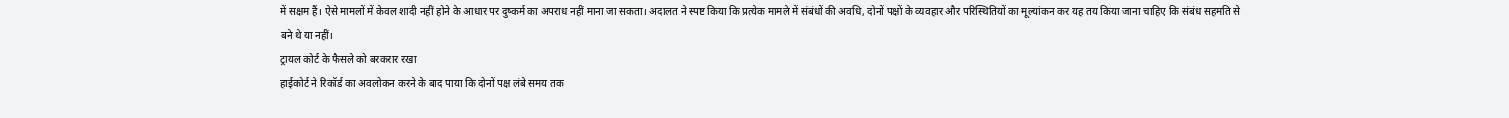में सक्षम हैं। ऐसे मामलों में केवल शादी नहीं होने के आधार पर दुष्कर्म का अपराध नहीं माना जा सकता। अदालत ने स्पष्ट किया कि प्रत्येक मामले में संबंधों की अवधि, दोनों पक्षों के व्यवहार और परिस्थितियों का मूल्यांकन कर यह तय किया जाना चाहिए कि संबंध सहमति से बने थे या नहीं।
ट्रायल कोर्ट के फैसले को बरकरार रखा
हाईकोर्ट ने रिकॉर्ड का अवलोकन करने के बाद पाया कि दोनों पक्ष लंबे समय तक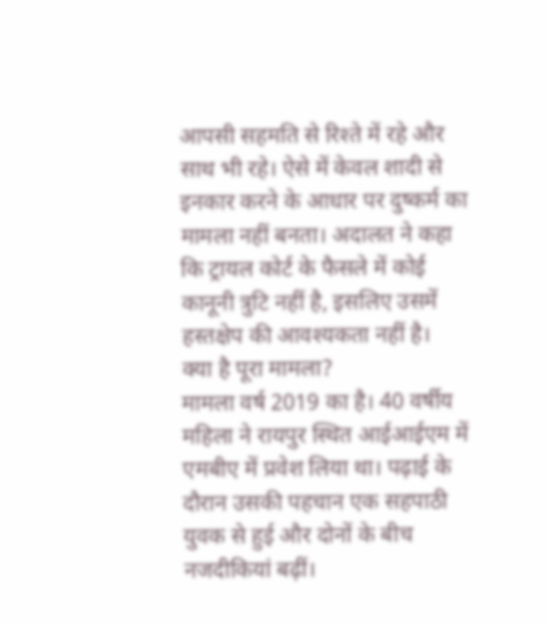आपसी सहमति से रिश्ते में रहे और साथ भी रहे। ऐसे में केवल शादी से इनकार करने के आधार पर दुष्कर्म का मामला नहीं बनता। अदालत ने कहा कि ट्रायल कोर्ट के फैसले में कोई कानूनी त्रुटि नहीं है, इसलिए उसमें हस्तक्षेप की आवश्यकता नहीं है।
क्या है पूरा मामला?
मामला वर्ष 2019 का है। 40 वर्षीय महिला ने रायपुर स्थित आईआईएम में एमबीए में प्रवेश लिया था। पढ़ाई के दौरान उसकी पहचान एक सहपाठी युवक से हुई और दोनों के बीच नजदीकियां बढ़ीं।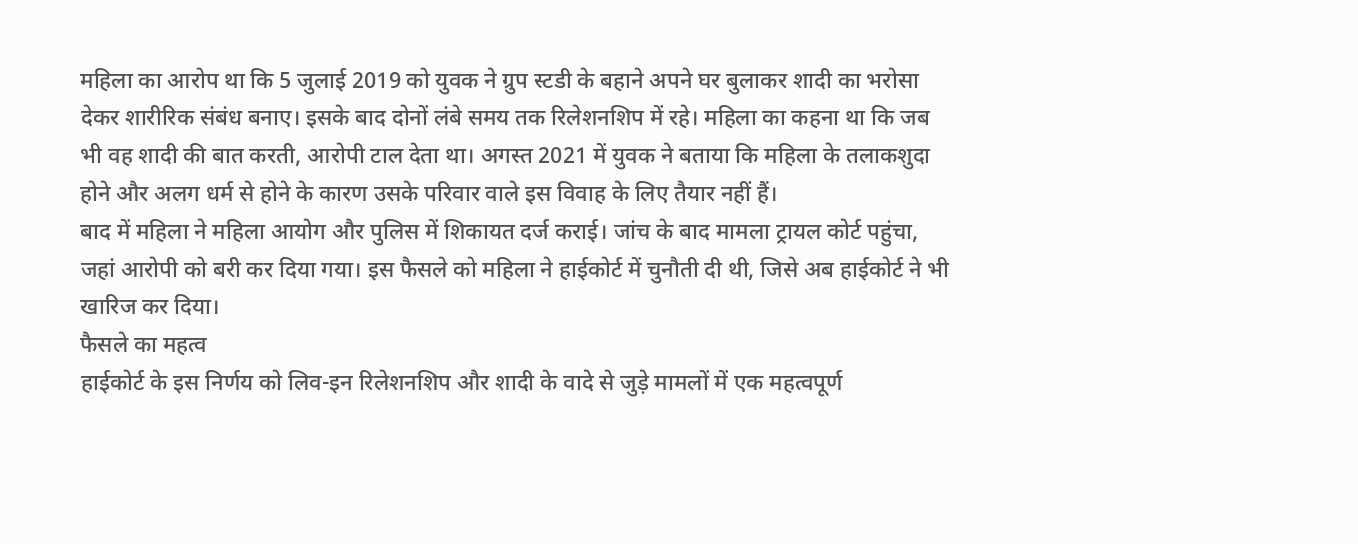महिला का आरोप था कि 5 जुलाई 2019 को युवक ने ग्रुप स्टडी के बहाने अपने घर बुलाकर शादी का भरोसा देकर शारीरिक संबंध बनाए। इसके बाद दोनों लंबे समय तक रिलेशनशिप में रहे। महिला का कहना था कि जब भी वह शादी की बात करती, आरोपी टाल देता था। अगस्त 2021 में युवक ने बताया कि महिला के तलाकशुदा होने और अलग धर्म से होने के कारण उसके परिवार वाले इस विवाह के लिए तैयार नहीं हैं।
बाद में महिला ने महिला आयोग और पुलिस में शिकायत दर्ज कराई। जांच के बाद मामला ट्रायल कोर्ट पहुंचा, जहां आरोपी को बरी कर दिया गया। इस फैसले को महिला ने हाईकोर्ट में चुनौती दी थी, जिसे अब हाईकोर्ट ने भी खारिज कर दिया।
फैसले का महत्व
हाईकोर्ट के इस निर्णय को लिव-इन रिलेशनशिप और शादी के वादे से जुड़े मामलों में एक महत्वपूर्ण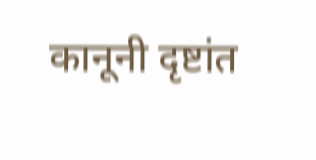कानूनी दृष्टांत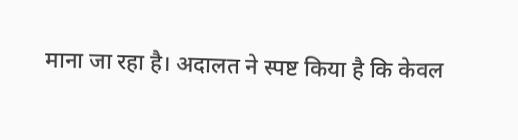माना जा रहा है। अदालत ने स्पष्ट किया है कि केवल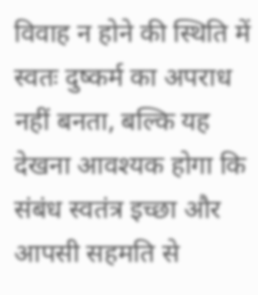विवाह न होने की स्थिति में स्वतः दुष्कर्म का अपराध नहीं बनता, बल्कि यह देखना आवश्यक होगा कि संबंध स्वतंत्र इच्छा और आपसी सहमति से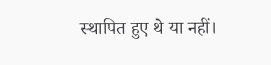स्थापित हुए थे या नहीं।